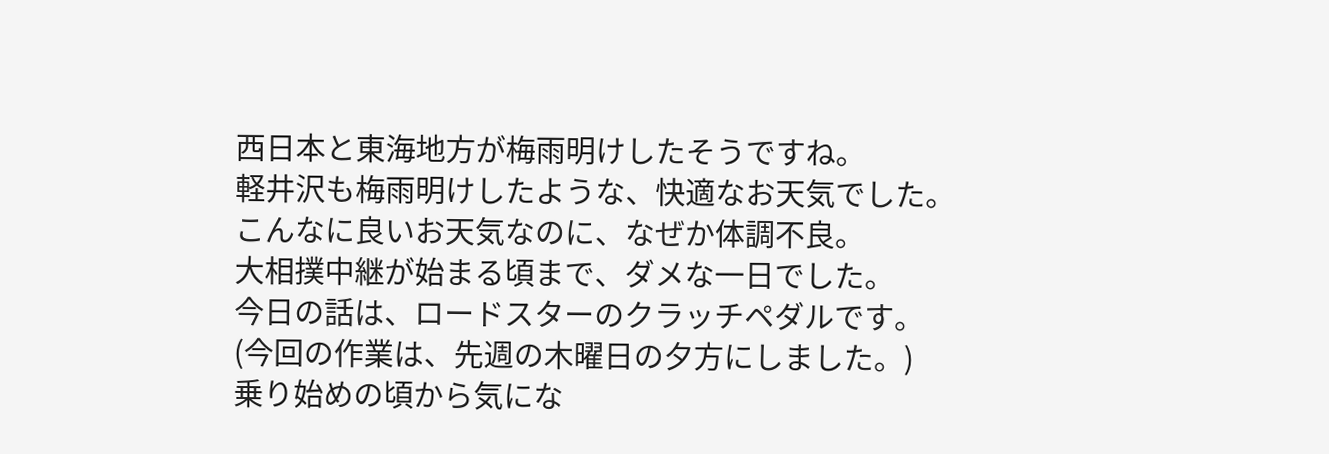西日本と東海地方が梅雨明けしたそうですね。
軽井沢も梅雨明けしたような、快適なお天気でした。
こんなに良いお天気なのに、なぜか体調不良。
大相撲中継が始まる頃まで、ダメな一日でした。
今日の話は、ロードスターのクラッチペダルです。
(今回の作業は、先週の木曜日の夕方にしました。)
乗り始めの頃から気にな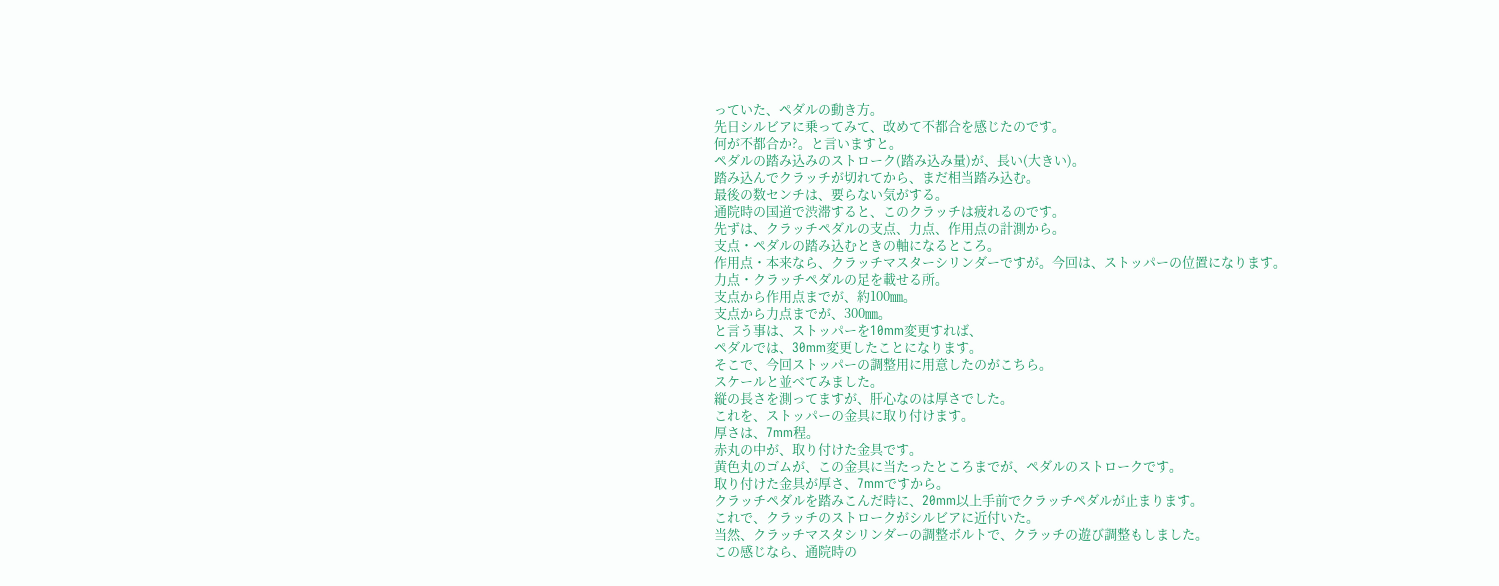っていた、ペダルの動き方。
先日シルビアに乗ってみて、改めて不都合を感じたのです。
何が不都合か?。と言いますと。
ペダルの踏み込みのストローク(踏み込み量)が、長い(大きい)。
踏み込んでクラッチが切れてから、まだ相当踏み込む。
最後の数センチは、要らない気がする。
通院時の国道で渋滞すると、このクラッチは疲れるのです。
先ずは、クラッチペダルの支点、力点、作用点の計測から。
支点・ペダルの踏み込むときの軸になるところ。
作用点・本来なら、クラッチマスターシリンダーですが。今回は、ストッパーの位置になります。
力点・クラッチペダルの足を載せる所。
支点から作用点までが、約100㎜。
支点から力点までが、300㎜。
と言う事は、ストッパーを10mm変更すれば、
ペダルでは、30mm変更したことになります。
そこで、今回ストッパーの調整用に用意したのがこちら。
スケールと並べてみました。
縦の長さを測ってますが、肝心なのは厚さでした。
これを、ストッパーの金具に取り付けます。
厚さは、7mm程。
赤丸の中が、取り付けた金具です。
黄色丸のゴムが、この金具に当たったところまでが、ペダルのストロークです。
取り付けた金具が厚さ、7mmですから。
クラッチペダルを踏みこんだ時に、20mm以上手前でクラッチペダルが止まります。
これで、クラッチのストロークがシルビアに近付いた。
当然、クラッチマスタシリンダーの調整ボルトで、クラッチの遊び調整もしました。
この感じなら、通院時の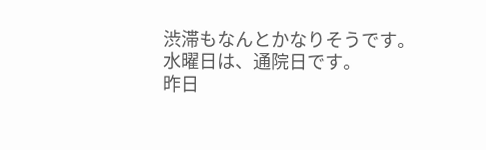渋滞もなんとかなりそうです。
水曜日は、通院日です。
昨日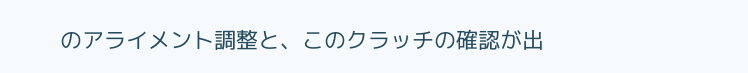のアライメント調整と、このクラッチの確認が出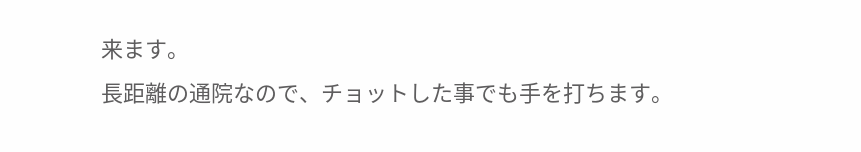来ます。
長距離の通院なので、チョットした事でも手を打ちます。